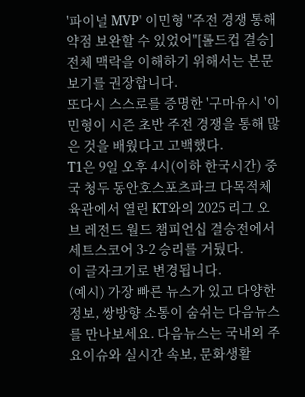'파이널 MVP' 이민형 "주전 경쟁 통해 약점 보완할 수 있었어"[롤드컵 결승]
전체 맥락을 이해하기 위해서는 본문 보기를 권장합니다.
또다시 스스로를 증명한 '구마유시 '이민형이 시즌 초반 주전 경쟁을 통해 많은 것을 배웠다고 고백했다.
T1은 9일 오후 4시(이하 한국시간) 중국 청두 동안호스포츠파크 다목적체육관에서 열린 KT와의 2025 리그 오브 레전드 월드 챔피언십 결승전에서 세트스코어 3-2 승리를 거뒀다.
이 글자크기로 변경됩니다.
(예시) 가장 빠른 뉴스가 있고 다양한 정보, 쌍방향 소통이 숨쉬는 다음뉴스를 만나보세요. 다음뉴스는 국내외 주요이슈와 실시간 속보, 문화생활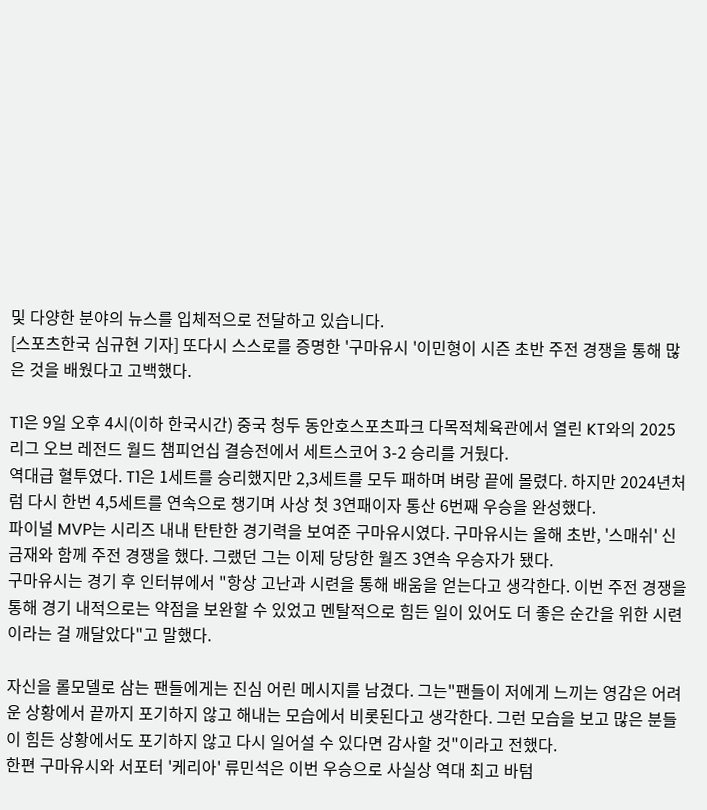및 다양한 분야의 뉴스를 입체적으로 전달하고 있습니다.
[스포츠한국 심규현 기자] 또다시 스스로를 증명한 '구마유시 '이민형이 시즌 초반 주전 경쟁을 통해 많은 것을 배웠다고 고백했다.

T1은 9일 오후 4시(이하 한국시간) 중국 청두 동안호스포츠파크 다목적체육관에서 열린 KT와의 2025 리그 오브 레전드 월드 챔피언십 결승전에서 세트스코어 3-2 승리를 거뒀다.
역대급 혈투였다. T1은 1세트를 승리했지만 2,3세트를 모두 패하며 벼랑 끝에 몰렸다. 하지만 2024년처럼 다시 한번 4,5세트를 연속으로 챙기며 사상 첫 3연패이자 통산 6번째 우승을 완성했다.
파이널 MVP는 시리즈 내내 탄탄한 경기력을 보여준 구마유시였다. 구마유시는 올해 초반, '스매쉬' 신금재와 함께 주전 경쟁을 했다. 그랬던 그는 이제 당당한 월즈 3연속 우승자가 됐다.
구마유시는 경기 후 인터뷰에서 "항상 고난과 시련을 통해 배움을 얻는다고 생각한다. 이번 주전 경쟁을 통해 경기 내적으로는 약점을 보완할 수 있었고 멘탈적으로 힘든 일이 있어도 더 좋은 순간을 위한 시련이라는 걸 깨달았다"고 말했다.

자신을 롤모델로 삼는 팬들에게는 진심 어린 메시지를 남겼다. 그는"팬들이 저에게 느끼는 영감은 어려운 상황에서 끝까지 포기하지 않고 해내는 모습에서 비롯된다고 생각한다. 그런 모습을 보고 많은 분들이 힘든 상황에서도 포기하지 않고 다시 일어설 수 있다면 감사할 것"이라고 전했다.
한편 구마유시와 서포터 '케리아' 류민석은 이번 우승으로 사실상 역대 최고 바텀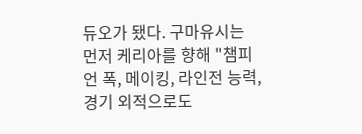듀오가 됐다. 구마유시는 먼저 케리아를 향해 "챔피언 폭, 메이킹, 라인전 능력, 경기 외적으로도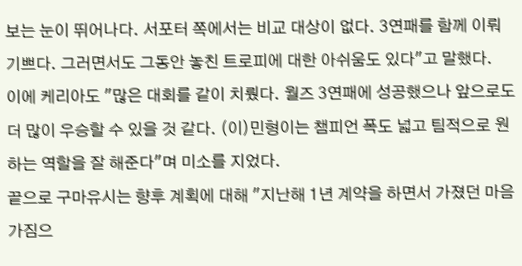보는 눈이 뛰어나다. 서포터 쪽에서는 비교 대상이 없다. 3연패를 함께 이뤄 기쁘다. 그러면서도 그동안 놓친 트로피에 대한 아쉬움도 있다"고 말했다.
이에 케리아도 "많은 대회를 같이 치뤘다. 월즈 3연패에 성공했으나 앞으로도 더 많이 우승할 수 있을 것 같다. (이)민형이는 챔피언 폭도 넓고 팀적으로 원하는 역할을 잘 해준다"며 미소를 지었다.
끝으로 구마유시는 향후 계획에 대해 "지난해 1년 계약을 하면서 가졌던 마음가짐으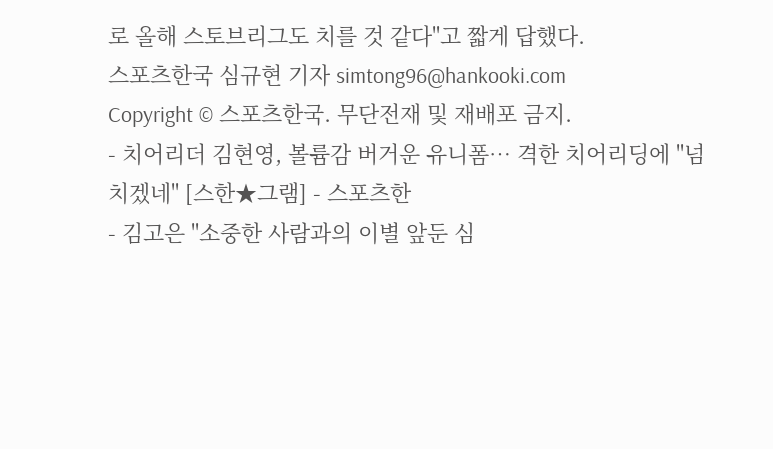로 올해 스토브리그도 치를 것 같다"고 짧게 답했다.
스포츠한국 심규현 기자 simtong96@hankooki.com
Copyright © 스포츠한국. 무단전재 및 재배포 금지.
- 치어리더 김현영, 볼륨감 버거운 유니폼… 격한 치어리딩에 "넘치겠네" [스한★그램] - 스포츠한
- 김고은 "소중한 사람과의 이별 앞둔 심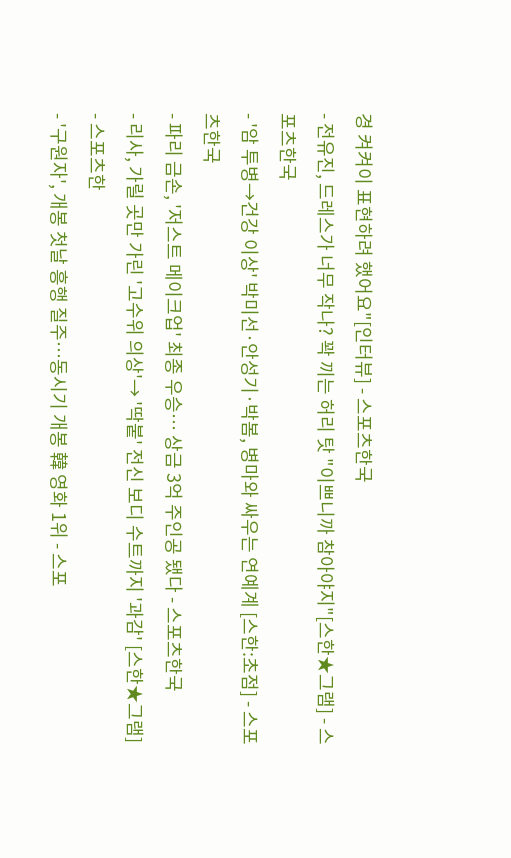경 켜켜이 표현하려 했어요"[인터뷰] - 스포츠한국
- 전유진, 드레스가 너무 작나? 꽉 끼는 허리 탓 "이쁘니까 참아야지"[스한★그램] - 스포츠한국
- '암 투병→건강 이상' 박미선·안성기·박봄, 병마와 싸우는 연예계 [스한:초점] - 스포츠한국
- 파리 금손, '저스트 메이크업' 최종 우승… 상금 3억 주인공 됐다 - 스포츠한국
- 리사, 가릴 곳만 가린 '고수위 의상'→ '딱붙' 전신 보디 수트까지 '과감' [스한★그램] - 스포츠한
- '구원자', 개봉 첫날 흥행 질주…동시기 개봉 韓 영화 1위 - 스포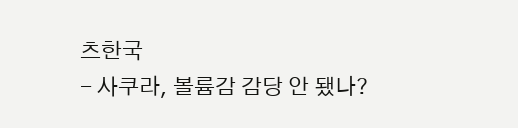츠한국
- 사쿠라, 볼륨감 감당 안 됐나?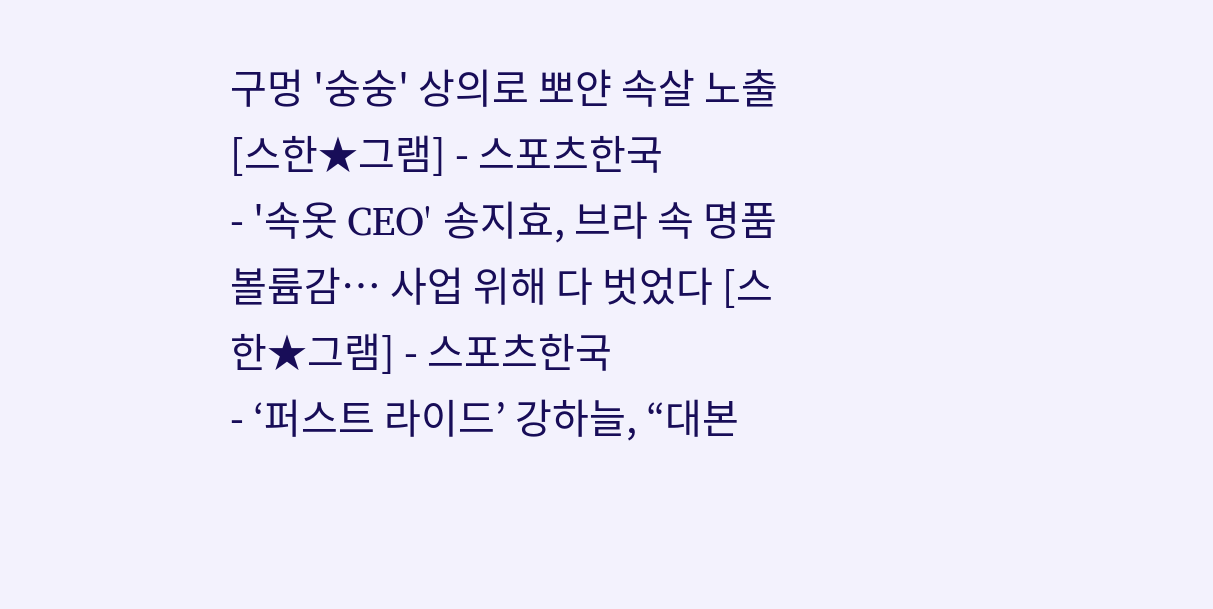구멍 '숭숭' 상의로 뽀얀 속살 노출[스한★그램] - 스포츠한국
- '속옷 CEO' 송지효, 브라 속 명품 볼륨감… 사업 위해 다 벗었다 [스한★그램] - 스포츠한국
- ‘퍼스트 라이드’ 강하늘, “대본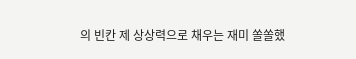의 빈칸 제 상상력으로 채우는 재미 쏠쏠했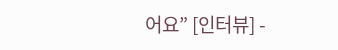어요” [인터뷰] -